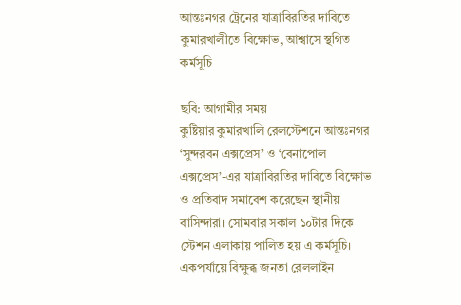আন্তঃনগর ট্রেনের যাত্রাবিরতির দাবিতে কুমারখালীতে বিক্ষোভ, আশ্বাসে স্থগিত কর্মসূচি

ছবি: আগামীর সময়
কুষ্টিয়ার কুমারখালি রেলস্টেশনে আন্তঃনগর ‘সুন্দরবন এক্সপ্রেস’ ও ‘বেনাপোল এক্সপ্রেস’-এর যাত্রাবিরতির দাবিতে বিক্ষোভ ও প্রতিবাদ সমাবেশ করেছেন স্থানীয় বাসিন্দারা। সোমবার সকাল ১০টার দিকে স্টেশন এলাকায় পালিত হয় এ কর্মসূচি। একপর্যায়ে বিক্ষুব্ধ জনতা রেললাইন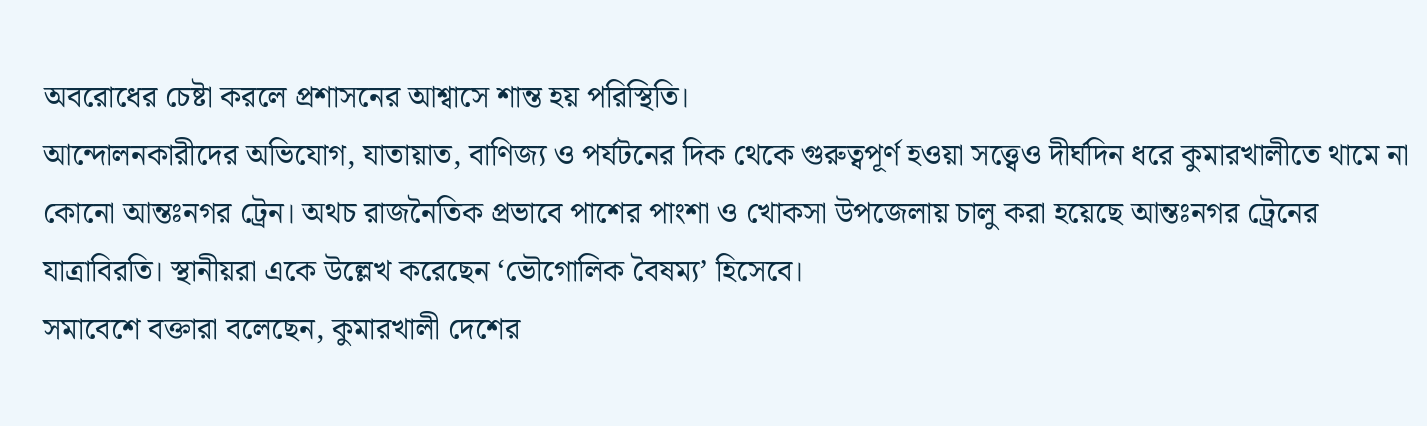অবরোধের চেষ্টা করলে প্রশাসনের আশ্বাসে শান্ত হয় পরিস্থিতি।
আন্দোলনকারীদের অভিযোগ, যাতায়াত, বাণিজ্য ও পর্যটনের দিক থেকে গুরুত্বপূর্ণ হওয়া সত্ত্বেও দীর্ঘদিন ধরে কুমারখালীতে থামে না কোনো আন্তঃনগর ট্রেন। অথচ রাজনৈতিক প্রভাবে পাশের পাংশা ও খোকসা উপজেলায় চালু করা হয়েছে আন্তঃনগর ট্রেনের যাত্রাবিরতি। স্থানীয়রা একে উল্লেখ করেছেন ‘ভৌগোলিক বৈষম্য’ হিসেবে।
সমাবেশে বক্তারা বলেছেন, কুমারখালী দেশের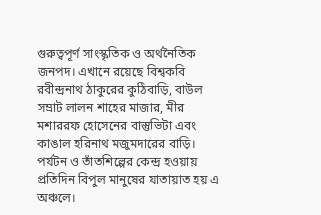গুরুত্বপূর্ণ সাংস্কৃতিক ও অর্থনৈতিক জনপদ। এখানে রয়েছে বিশ্বকবি রবীন্দ্রনাথ ঠাকুরের কুঠিবাড়ি, বাউল সম্রাট লালন শাহের মাজার, মীর মশাররফ হোসেনের বাস্তুভিটা এবং কাঙাল হরিনাথ মজুমদারের বাড়ি। পর্যটন ও তাঁতশিল্পের কেন্দ্র হওয়ায় প্রতিদিন বিপুল মানুষের যাতায়াত হয় এ অঞ্চলে।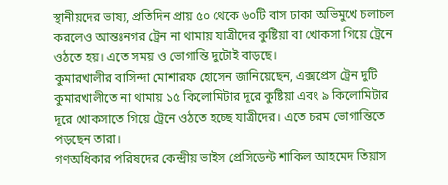স্থানীয়দের ভাষ্য, প্রতিদিন প্রায় ৫০ থেকে ৬০টি বাস ঢাকা অভিমুখে চলাচল করলেও আন্তঃনগর ট্রেন না থামায় যাত্রীদের কুষ্টিয়া বা খোকসা গিয়ে ট্রেনে ওঠতে হয়। এতে সময় ও ভোগান্তি দুটোই বাড়ছে।
কুমারখালীর বাসিন্দা মোশারফ হোসেন জানিয়েছেন, এক্সপ্রেস ট্রেন দুটি কুমারখালীতে না থামায় ১৫ কিলোমিটার দূরে কুষ্টিয়া এবং ৯ কিলোমিটার দূরে খোকসাতে গিয়ে ট্রেনে ওঠতে হচ্ছে যাত্রীদের। এতে চরম ভোগান্তিতে পড়ছেন তারা।
গণঅধিকার পরিষদের কেন্দ্রীয় ভাইস প্রেসিডেন্ট শাকিল আহমেদ তিয়াস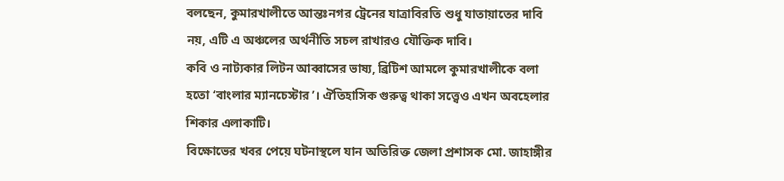বলছেন, কুমারখালীতে আন্তঃনগর ট্রেনের যাত্রাবিরতি শুধু যাতায়াতের দাবি নয়, এটি এ অঞ্চলের অর্থনীতি সচল রাখারও যৌক্তিক দাবি।
কবি ও নাট্যকার লিটন আব্বাসের ভাষ্য, ব্রিটিশ আমলে কুমারখালীকে বলা হতো ‘বাংলার ম্যানচেস্টার’। ঐতিহাসিক গুরুত্ব থাকা সত্ত্বেও এখন অবহেলার শিকার এলাকাটি।
বিক্ষোভের খবর পেয়ে ঘটনাস্থলে যান অতিরিক্ত জেলা প্রশাসক মো. জাহাঙ্গীর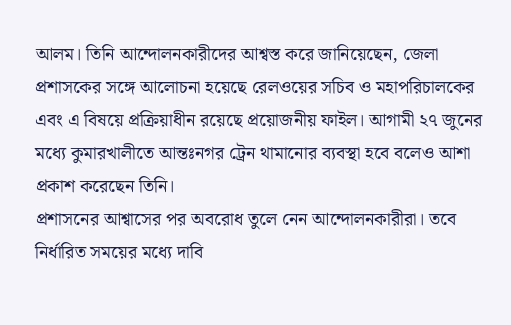আলম। তিনি আন্দোলনকারীদের আশ্বস্ত করে জানিয়েছেন, জেলা প্রশাসকের সঙ্গে আলোচনা হয়েছে রেলওয়ের সচিব ও মহাপরিচালকের এবং এ বিষয়ে প্রক্রিয়াধীন রয়েছে প্রয়োজনীয় ফাইল। আগামী ২৭ জুনের মধ্যে কুমারখালীতে আন্তঃনগর ট্রেন থামানোর ব্যবস্থা হবে বলেও আশা প্রকাশ করেছেন তিনি।
প্রশাসনের আশ্বাসের পর অবরোধ তুলে নেন আন্দোলনকারীরা। তবে নির্ধারিত সময়ের মধ্যে দাবি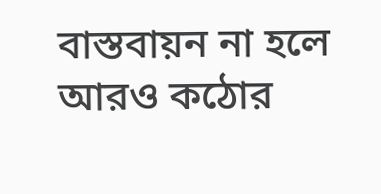বাস্তবায়ন না হলে আরও কঠোর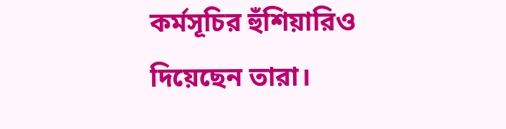কর্মসূচির হুঁশিয়ারিও দিয়েছেন তারা।